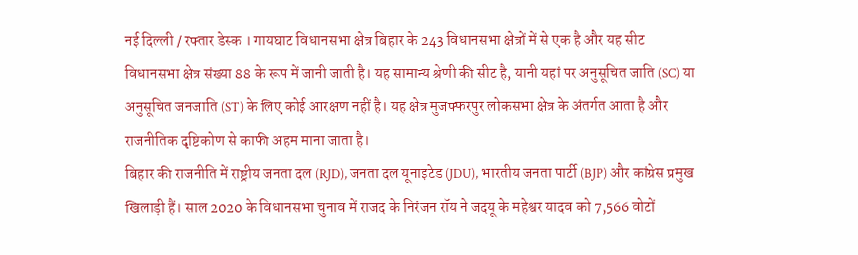नई दिल्ली / रफ्तार डेस्क । गायघाट विधानसभा क्षेत्र बिहार के 243 विधानसभा क्षेत्रों में से एक है और यह सीट विधानसभा क्षेत्र संख्या 88 के रूप में जानी जाती है। यह सामान्य श्रेणी की सीट है, यानी यहां पर अनुसूचित जाति (SC) या अनुसूचित जनजाति (ST) के लिए कोई आरक्षण नहीं है। यह क्षेत्र मुजफ्फरपुर लोकसभा क्षेत्र के अंतर्गत आता है और राजनीतिक दृष्टिकोण से काफी अहम माना जाता है।
बिहार की राजनीति में राष्ट्रीय जनता दल (RJD), जनता दल यूनाइटेड (JDU), भारतीय जनता पार्टी (BJP) और कांग्रेस प्रमुख खिलाड़ी हैं। साल 2020 के विधानसभा चुनाव में राजद के निरंजन रॉय ने जदयू के महेश्वर यादव को 7,566 वोटों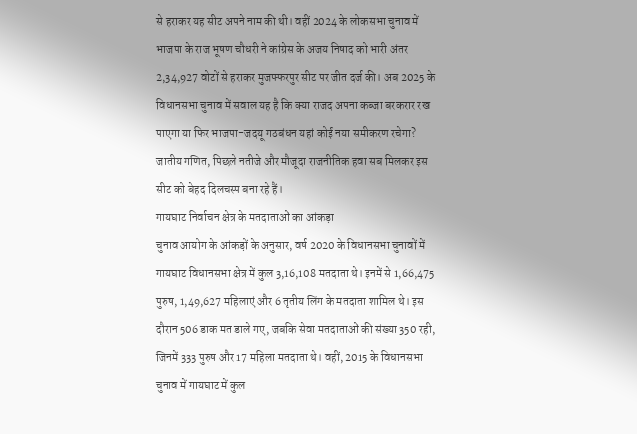से हराकर यह सीट अपने नाम की थी। वहीं 2024 के लोकसभा चुनाव में भाजपा के राज भूषण चौधरी ने कांग्रेस के अजय निषाद को भारी अंतर 2,34,927 वोटों से हराकर मुजफ्फरपुर सीट पर जीत दर्ज की। अब 2025 के विधानसभा चुनाव में सवाल यह है कि क्या राजद अपना कब्जा बरकरार रख पाएगा या फिर भाजपा-जदयू गठबंधन यहां कोई नया समीकरण रचेगा? जातीय गणित, पिछले नतीजे और मौजूदा राजनीतिक हवा सब मिलकर इस सीट को बेहद दिलचस्प बना रहे हैं।
गायघाट निर्वाचन क्षेत्र के मतदाताओं का आंकड़ा
चुनाव आयोग के आंकड़ों के अनुसार, वर्ष 2020 के विधानसभा चुनावों में गायघाट विधानसभा क्षेत्र में कुल 3,16,108 मतदाता थे। इनमें से 1,66,475 पुरुष, 1,49,627 महिलाएं और 6 तृतीय लिंग के मतदाता शामिल थे। इस दौरान 506 डाक मत डाले गए, जबकि सेवा मतदाताओं की संख्या 350 रही, जिनमें 333 पुरुष और 17 महिला मतदाता थे। वहीं, 2015 के विधानसभा चुनाव में गायघाट में कुल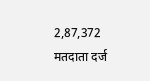2,87,372 मतदाता दर्ज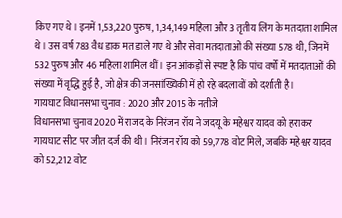किए गए थे। इनमें 1,53,220 पुरुष, 1,34,149 महिला और 3 तृतीय लिंग के मतदाता शामिल थे। उस वर्ष 783 वैध डाक मत डाले गए थे और सेवा मतदाताओं की संख्या 578 थी, जिनमें 532 पुरुष और 46 महिला शामिल थीं। इन आंकड़ों से स्पष्ट है कि पांच वर्षों में मतदाताओं की संख्या में वृद्धि हुई है, जो क्षेत्र की जनसांख्यिकी में हो रहे बदलावों को दर्शाती है।
गायघाट विधानसभा चुनाव : 2020 और 2015 के नतीजे
विधानसभा चुनाव 2020 में राजद के निरंजन रॉय ने जदयू के महेश्वर यादव को हराकर गायघाट सीट पर जीत दर्ज की थी। निरंजन रॉय को 59,778 वोट मिले, जबकि महेश्वर यादव को 52,212 वोट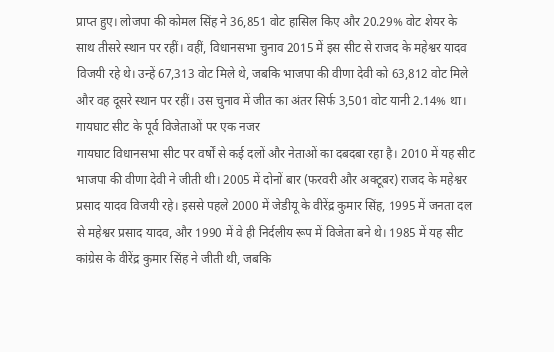प्राप्त हुए। लोजपा की कोमल सिंह ने 36,851 वोट हासिल किए और 20.29% वोट शेयर के साथ तीसरे स्थान पर रहीं। वहीं, विधानसभा चुनाव 2015 में इस सीट से राजद के महेश्वर यादव विजयी रहे थे। उन्हें 67,313 वोट मिले थे, जबकि भाजपा की वीणा देवी को 63,812 वोट मिले और वह दूसरे स्थान पर रहीं। उस चुनाव में जीत का अंतर सिर्फ 3,501 वोट यानी 2.14% था।
गायघाट सीट के पूर्व विजेताओं पर एक नजर
गायघाट विधानसभा सीट पर वर्षों से कई दलों और नेताओं का दबदबा रहा है। 2010 में यह सीट भाजपा की वीणा देवी ने जीती थी। 2005 में दोनों बार (फरवरी और अक्टूबर) राजद के महेश्वर प्रसाद यादव विजयी रहे। इससे पहले 2000 में जेडीयू के वीरेंद्र कुमार सिंह, 1995 में जनता दल से महेश्वर प्रसाद यादव, और 1990 में वे ही निर्दलीय रूप में विजेता बने थे। 1985 में यह सीट कांग्रेस के वीरेंद्र कुमार सिंह ने जीती थी, जबकि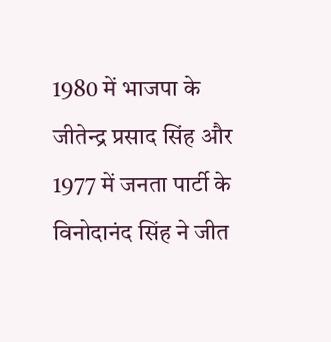1980 में भाजपा के जीतेन्द्र प्रसाद सिंह और 1977 में जनता पार्टी के विनोदानंद सिंह ने जीत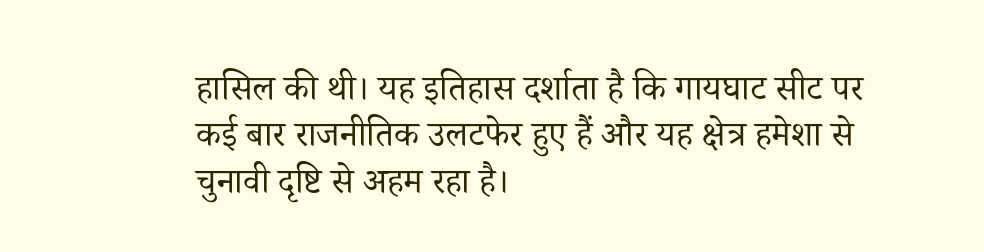हासिल की थी। यह इतिहास दर्शाता है कि गायघाट सीट पर कई बार राजनीतिक उलटफेर हुए हैं और यह क्षेत्र हमेशा से चुनावी दृष्टि से अहम रहा है।